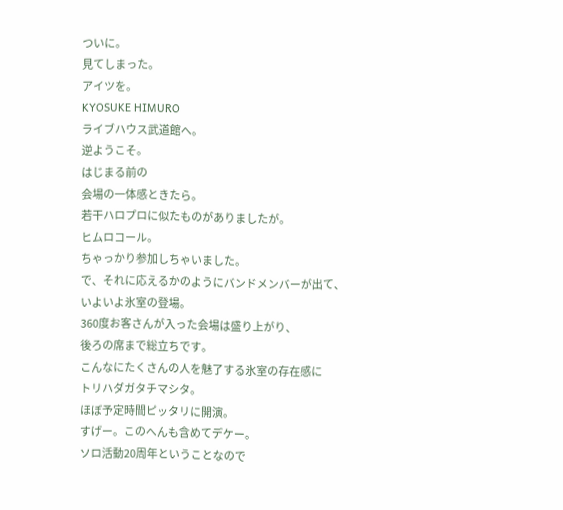ついに。
見てしまった。
アイツを。
KYOSUKE HIMURO
ライブハウス武道館へ。
逆ようこそ。
はじまる前の
会場の一体感ときたら。
若干ハロプロに似たものがありましたが。
ヒムロコール。
ちゃっかり参加しちゃいました。
で、それに応えるかのようにバンドメンバーが出て、
いよいよ氷室の登場。
360度お客さんが入った会場は盛り上がり、
後ろの席まで総立ちです。
こんなにたくさんの人を魅了する氷室の存在感に
トリハダガタチマシタ。
ほぼ予定時間ピッタリに開演。
すげー。このへんも含めてデケー。
ソロ活動20周年ということなので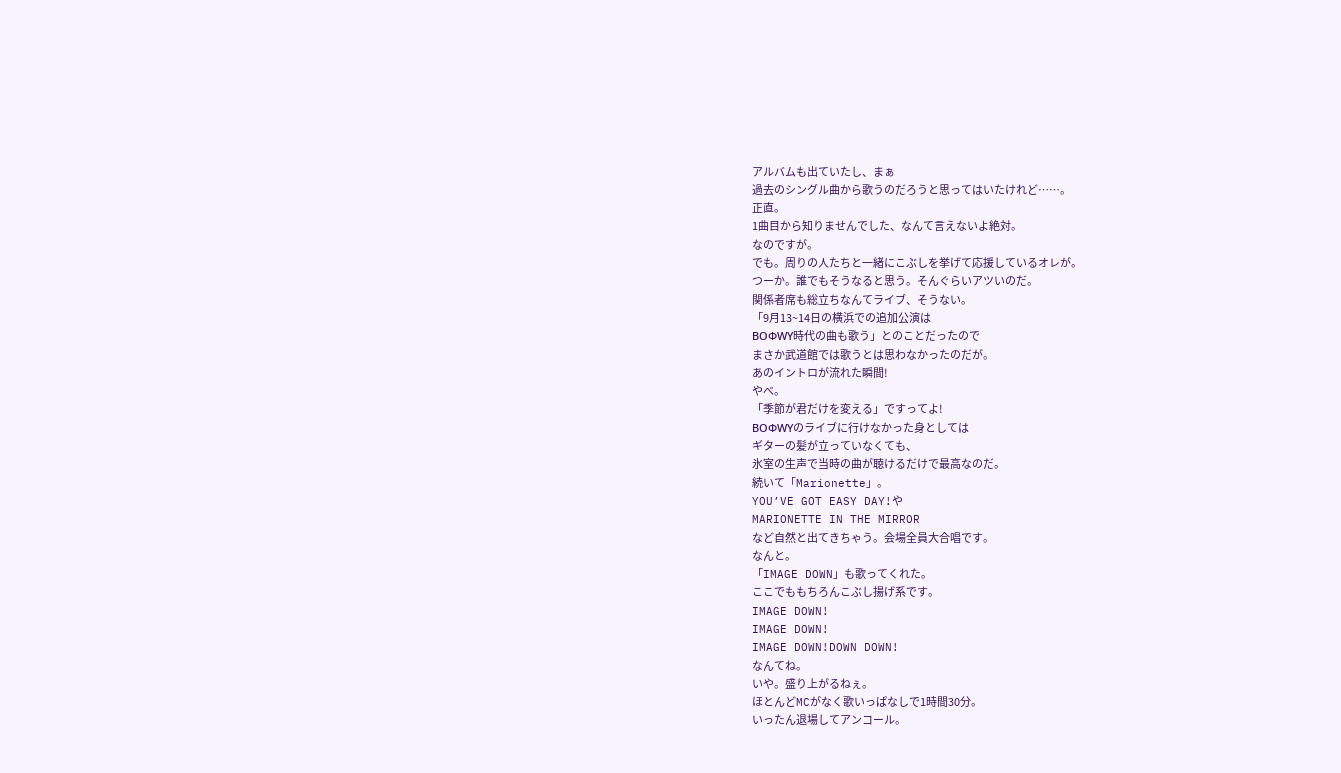アルバムも出ていたし、まぁ
過去のシングル曲から歌うのだろうと思ってはいたけれど……。
正直。
1曲目から知りませんでした、なんて言えないよ絶対。
なのですが。
でも。周りの人たちと一緒にこぶしを挙げて応援しているオレが。
つーか。誰でもそうなると思う。そんぐらいアツいのだ。
関係者席も総立ちなんてライブ、そうない。
「9月13~14日の横浜での追加公演は
BOФWY時代の曲も歌う」とのことだったので
まさか武道館では歌うとは思わなかったのだが。
あのイントロが流れた瞬間!
やべ。
「季節が君だけを変える」ですってよ!
BOФWYのライブに行けなかった身としては
ギターの髪が立っていなくても、
氷室の生声で当時の曲が聴けるだけで最高なのだ。
続いて「Marionette」。
YOU’VE GOT EASY DAY!や
MARIONETTE IN THE MIRROR
など自然と出てきちゃう。会場全員大合唱です。
なんと。
「IMAGE DOWN」も歌ってくれた。
ここでももちろんこぶし揚げ系です。
IMAGE DOWN!
IMAGE DOWN!
IMAGE DOWN!DOWN DOWN!
なんてね。
いや。盛り上がるねぇ。
ほとんどMCがなく歌いっぱなしで1時間30分。
いったん退場してアンコール。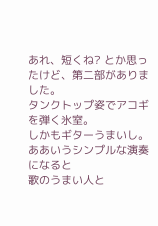あれ、短くね? とか思ったけど、第二部がありました。
タンクトップ姿でアコギを弾く氷室。
しかもギターうまいし。
ああいうシンプルな演奏になると
歌のうまい人と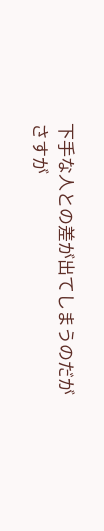下手な人との差が出てしまうのだが
さすが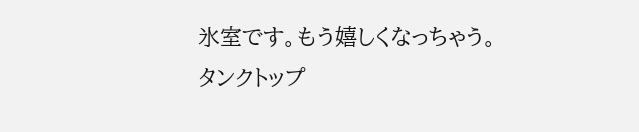氷室です。もう嬉しくなっちゃう。
タンクトップ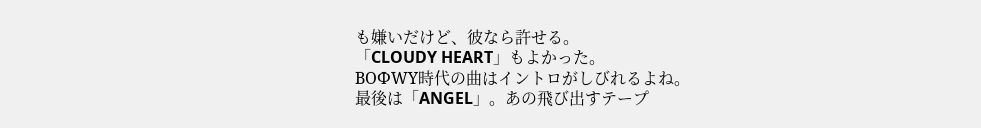も嫌いだけど、彼なら許せる。
「CLOUDY HEART」もよかった。
BOФWY時代の曲はイントロがしびれるよね。
最後は「ANGEL」。あの飛び出すテープ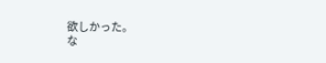欲しかった。
な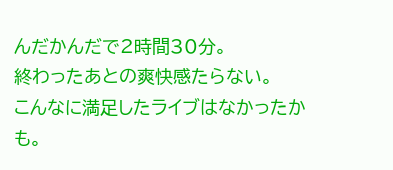んだかんだで2時間30分。
終わったあとの爽快感たらない。
こんなに満足したライブはなかったかも。